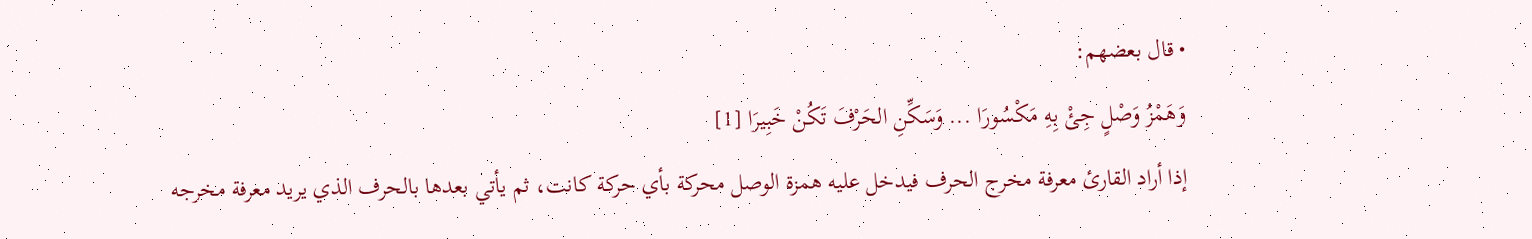• قال بعضهم:
وَهَمْزُ وَصْلٍ جِئْ بِهِ مَكْسُورَا ... وَسَكِّنِ الحَرْفَ تَكُنْ خَبِيرَا [1]
إذا أراد القارئ معرفة مخرج الحرف فيدخل عليه همزة الوصل محركة بأي حركة كانت، ثم يأتي بعدها بالحرف الذي يريد معرفة مخرجه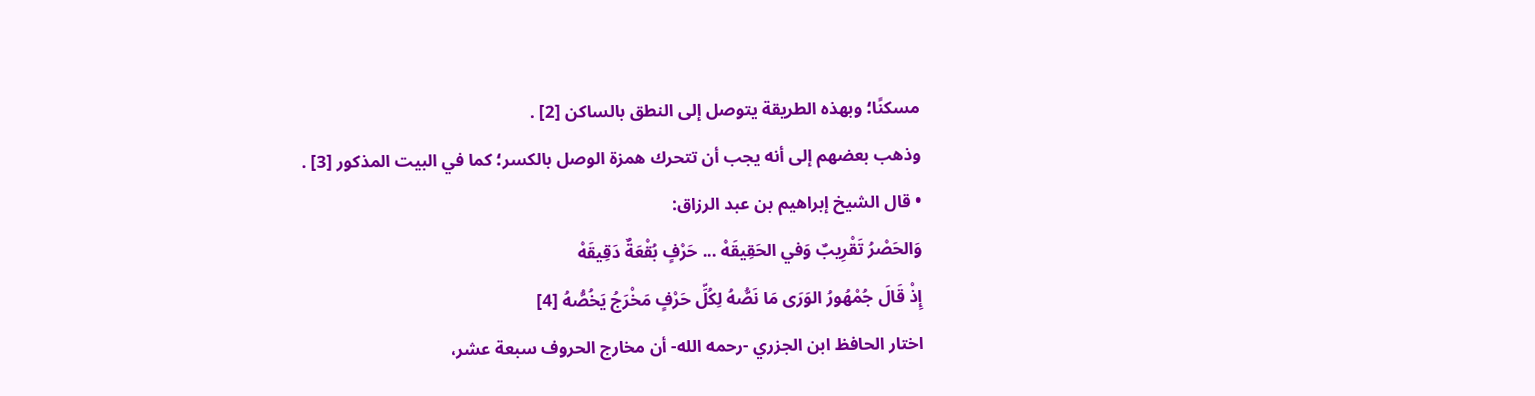مسكنًا؛ وبهذه الطريقة يتوصل إلى النطق بالساكن [2] .
وذهب بعضهم إلى أنه يجب أن تتحرك همزة الوصل بالكسر؛ كما في البيت المذكور [3] .
• قال الشيخ إبراهيم بن عبد الرزاق:
وَالحَصْرُ تَقْرِيبٌ وَفي الحَقِيقَهْ ... حَرْفٍ بُقْعَةٌ دَقِيقَهْ
إِذْ قَالَ جُمْهُورُ الوَرَى مَا نَصُّهُ لِكُلِّ حَرْفٍ مَخْرَجُ يَخُصُّهُ [4]
اختار الحافظ ابن الجزري -رحمه الله- أن مخارج الحروف سبعة عشر،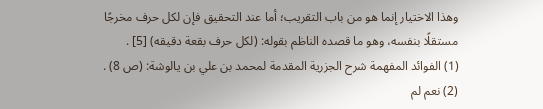وهذا الاختيار إنما هو من باب التقريب؛ أما عند التحقيق فإن لكل حرف مخرجًا مستقلًا بنفسه، وهو ما قصده الناظم بقوله: (لكل حرف بقعة دقيقه) [5] .
(1) الفوائد المفهمة شرح الجزرية المقدمة لمحمد بن علي بن يالوشة: (ص 8) .
(2) نعم لم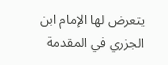يتعرض لها الإمام ابن الجزري في المقدمة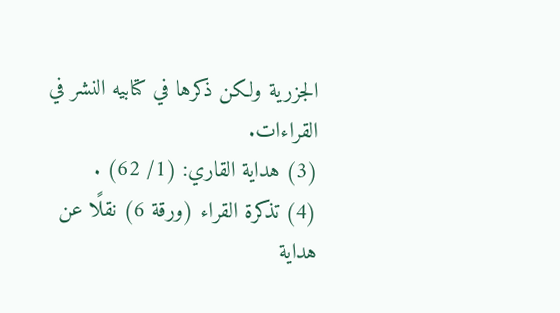الجزرية ولكن ذكرها في كتابيه النشر في القراءات.
(3) هداية القاري: (1/ 62) .
(4) تذكرة القراء (ورقة 6) نقلًا عن هداية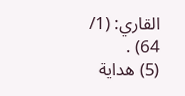القاري: (1/ 64) .
(5) هداية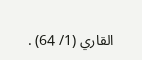القاري (1/ 64) .